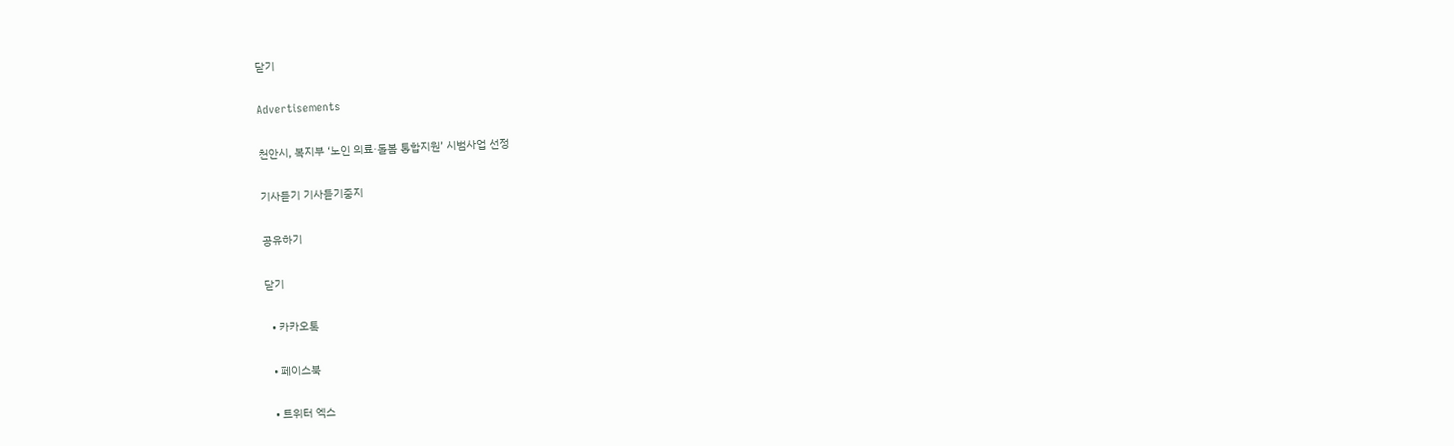닫기

Advertisements

천안시, 복지부 ‘노인 의료·돌봄 통합지원’ 시범사업 선정

기사듣기 기사듣기중지

공유하기

닫기

  • 카카오톡

  • 페이스북

  • 트위터 엑스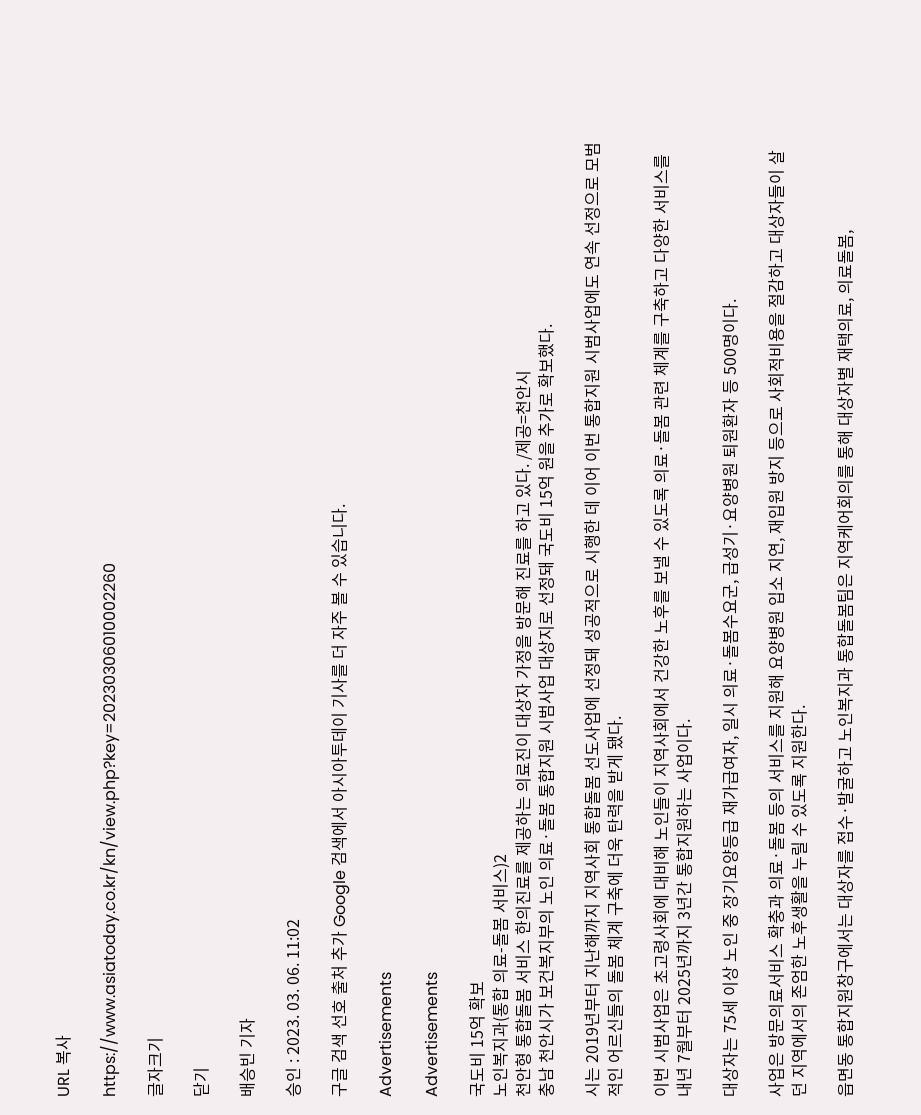URL 복사

https://www.asiatoday.co.kr/kn/view.php?key=20230306010002260

글자크기

닫기

배승빈 기자

승인 : 2023. 03. 06. 11:02

구글 검색 선호 출처 추가 Google 검색에서 아시아투데이 기사를 더 자주 볼 수 있습니다.

Advertisements

Advertisements

국도비 15억 확보
노인복지과(통합 의료-돌봄 서비스)2
천안형 통합돌봄 서비스 한의진료를 제공하는 의료진이 대상자 가정을 방문해 진료를 하고 있다. /제공=천안시
충남 천안시가 보건복지부의 노인 의료·돌봄 통합지원 시범사업 대상지로 선정돼 국도비 15억 원을 추가로 확보했다.

시는 2019년부터 지난해까지 지역사회 통합돌봄 선도사업에 선정돼 성공적으로 시행한 데 이어 이번 통합지원 시범사업에도 연속 선정으로 모범적인 어르신들의 돌봄 체계 구축에 더욱 탄력을 받게 됐다.

이번 시범사업은 초고령사회에 대비해 노인들이 지역사회에서 건강한 노후를 보낼 수 있도록 의료·돌봄 관련 체계를 구축하고 다양한 서비스를 내년 7월부터 2025년까지 3년간 통합지원하는 사업이다.

대상자는 75세 이상 노인 중 장기요양등급 재가급여자, 일시 의료·돌봄수요군, 급성기·요양병원 퇴원환자 등 500명이다.

사업은 방문의료서비스 확충과 의료·돌봄 등의 서비스를 지원해 요양병원 입소 지연, 재입원 방지 등으로 사회적비용을 절감하고 대상자들이 살던 지역에서의 존엄한 노후생활을 누릴 수 있도록 지원한다.

읍면동 통합지원창구에서는 대상자를 접수·발굴하고 노인복지과 통합돌봄팀은 지역케어회의를 통해 대상자별 재택의료, 의료돌봄,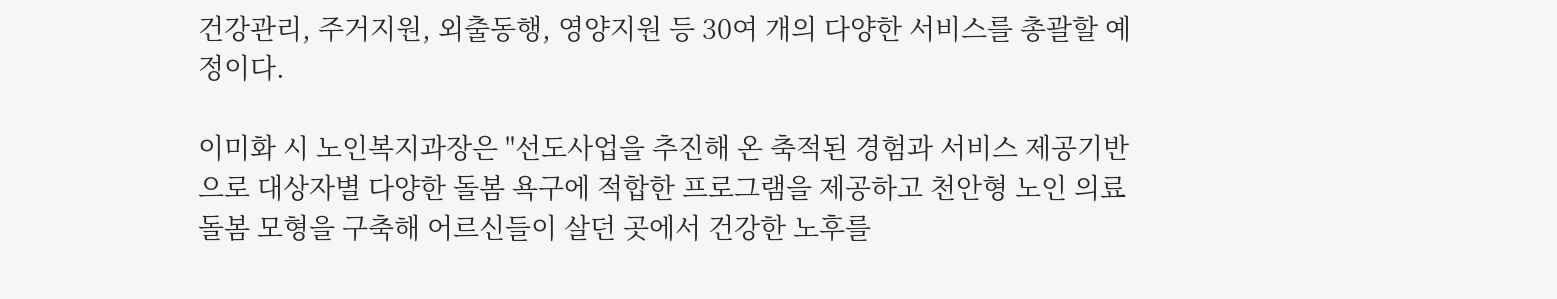건강관리, 주거지원, 외출동행, 영양지원 등 30여 개의 다양한 서비스를 총괄할 예정이다.

이미화 시 노인복지과장은 "선도사업을 추진해 온 축적된 경험과 서비스 제공기반으로 대상자별 다양한 돌봄 욕구에 적합한 프로그램을 제공하고 천안형 노인 의료돌봄 모형을 구축해 어르신들이 살던 곳에서 건강한 노후를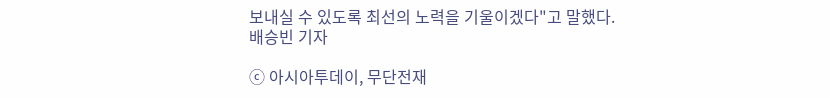보내실 수 있도록 최선의 노력을 기울이겠다"고 말했다.
배승빈 기자

ⓒ 아시아투데이, 무단전재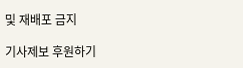및 재배포 금지

기사제보 후원하기